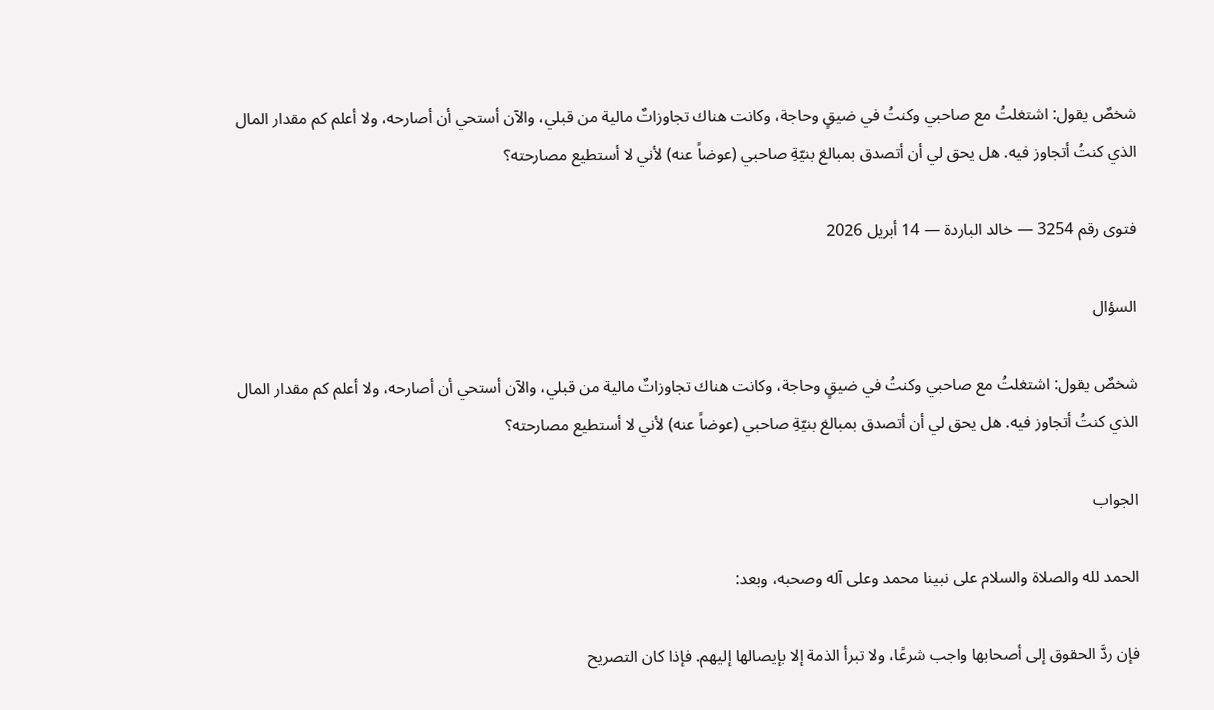شخصٌ يقول: اشتغلتُ مع صاحبي وكنتُ في ضيقٍ وحاجة، وكانت هناك تجاوزاتٌ مالية من قبلي، والآن أستحي أن أصارحه، ولا أعلم كم مقدار المال الذي كنتُ أتجاوز فيه. هل يحق لي أن أتصدق بمبالغ بنيّةِ صاحبي (عوضاً عنه) لأني لا أستطيع مصارحته؟

فتوى رقم 3254 — خالد الباردة — 14 أبريل 2026

السؤال

شخصٌ يقول: اشتغلتُ مع صاحبي وكنتُ في ضيقٍ وحاجة، وكانت هناك تجاوزاتٌ مالية من قبلي، والآن أستحي أن أصارحه، ولا أعلم كم مقدار المال الذي كنتُ أتجاوز فيه. هل يحق لي أن أتصدق بمبالغ بنيّةِ صاحبي (عوضاً عنه) لأني لا أستطيع مصارحته؟

الجواب

الحمد لله والصلاة والسلام على نبينا محمد وعلى آله وصحبه، وبعد:

فإن ردَّ الحقوق إلى أصحابها واجب شرعًا، ولا تبرأ الذمة إلا بإيصالها إليهم. فإذا كان التصريح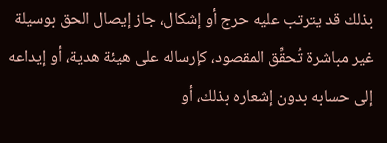بذلك قد يترتب عليه حرج أو إشكال، جاز إيصال الحق بوسيلة غير مباشرة تُحقِّق المقصود، كإرساله على هيئة هدية، أو إيداعه إلى حسابه بدون إشعاره بذلك، أو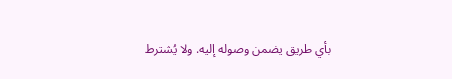بأي طريق يضمن وصوله إليه. ولا يُشترط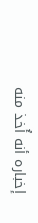إخباره أنه أُخذ منه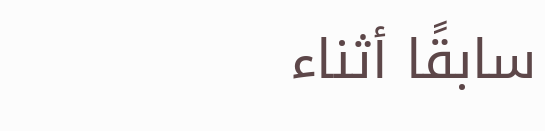سابقًا أثناء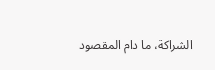الشراكة، ما دام المقصود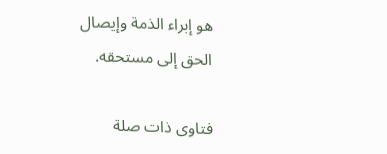هو إبراء الذمة وإيصال الحق إلى مستحقه.

فتاوى ذات صلة